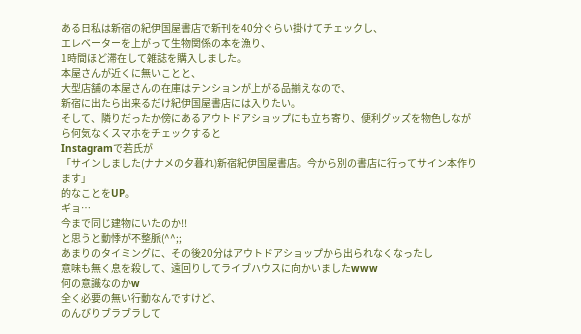ある日私は新宿の紀伊国屋書店で新刊を40分ぐらい掛けてチェックし、
エレベーターを上がって生物関係の本を漁り、
1時間ほど滞在して雑誌を購入しました。
本屋さんが近くに無いことと、
大型店舗の本屋さんの在庫はテンションが上がる品揃えなので、
新宿に出たら出来るだけ紀伊国屋書店には入りたい。
そして、隣りだったか傍にあるアウトドアショップにも立ち寄り、便利グッズを物色しながら何気なくスマホをチェックすると
Instagramで若氏が
「サインしました(ナナメの夕暮れ)新宿紀伊国屋書店。今から別の書店に行ってサイン本作ります」
的なことをUP。
ギョ…
今まで同じ建物にいたのか!!
と思うと動悸が不整脈(^^;;
あまりのタイミングに、その後20分はアウトドアショップから出られなくなったし
意味も無く息を殺して、遠回りしてライブハウスに向かいましたwww
何の意識なのかw
全く必要の無い行動なんですけど、
のんびりブラブラして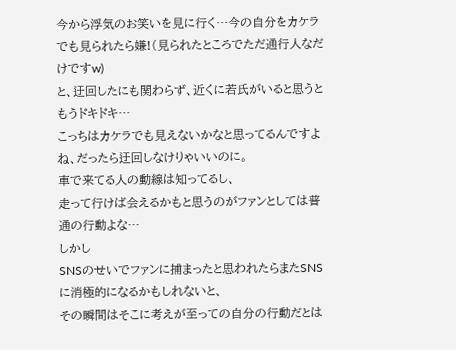今から浮気のお笑いを見に行く…今の自分をカケラでも見られたら嫌!(見られたところでただ通行人なだけですw)
と、迂回したにも関わらず、近くに若氏がいると思うともうドキドキ…
こっちはカケラでも見えないかなと思ってるんですよね、だったら迂回しなけりゃいいのに。
車で来てる人の動線は知ってるし、
走って行けば会えるかもと思うのがファンとしては普通の行動よな…
しかし
SNSのせいでファンに捕まったと思われたらまたSNSに消極的になるかもしれないと、
その瞬間はそこに考えが至っての自分の行動だとは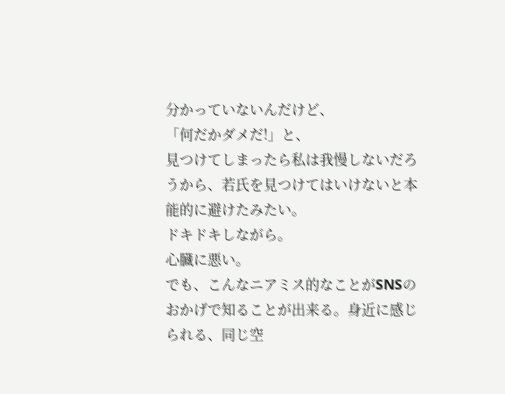分かっていないんだけど、
「何だかダメだ!」と、
見つけてしまったら私は我慢しないだろうから、若氏を見つけてはいけないと本能的に避けたみたい。
ドキドキしながら。
心臓に悪い。
でも、こんなニアミス的なことがSNSのおかげで知ることが出来る。身近に感じられる、同じ空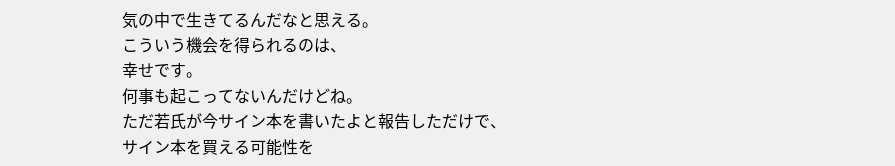気の中で生きてるんだなと思える。
こういう機会を得られるのは、
幸せです。
何事も起こってないんだけどね。
ただ若氏が今サイン本を書いたよと報告しただけで、
サイン本を買える可能性を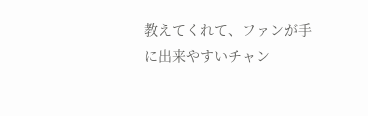教えてくれて、ファンが手に出来やすいチャン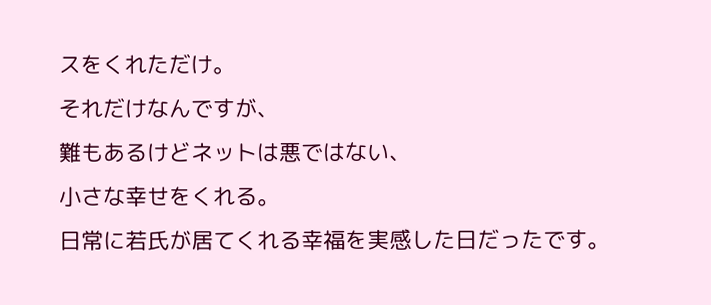スをくれただけ。
それだけなんですが、
難もあるけどネットは悪ではない、
小さな幸せをくれる。
日常に若氏が居てくれる幸福を実感した日だったです。